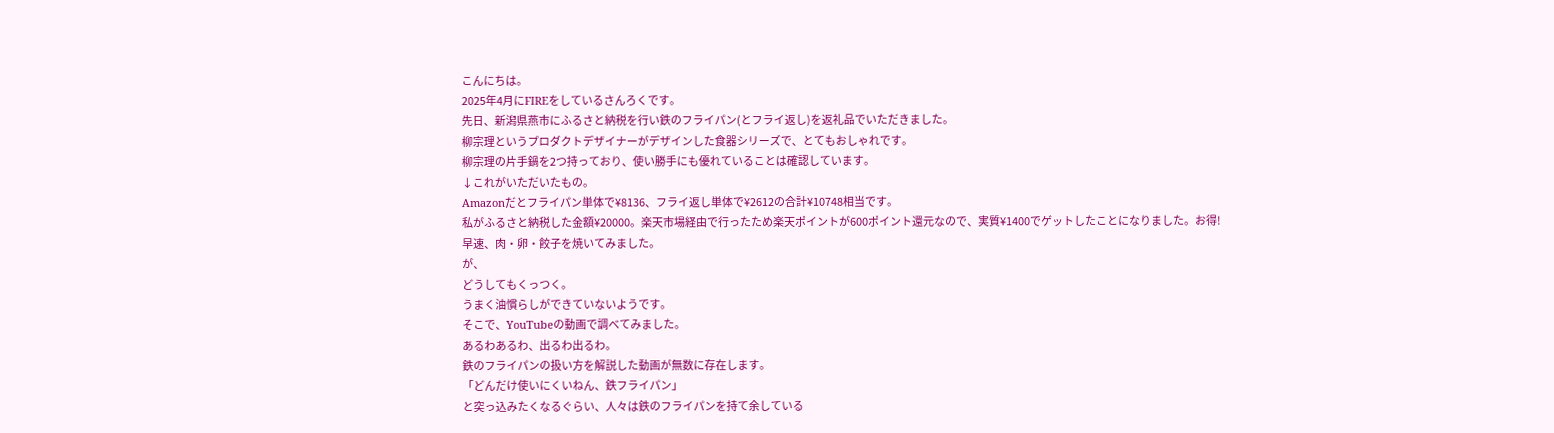こんにちは。
2025年4月にFIREをしているさんろくです。
先日、新潟県燕市にふるさと納税を行い鉄のフライパン(とフライ返し)を返礼品でいただきました。
柳宗理というプロダクトデザイナーがデザインした食器シリーズで、とてもおしゃれです。
柳宗理の片手鍋を2つ持っており、使い勝手にも優れていることは確認しています。
↓これがいただいたもの。
Amazonだとフライパン単体で¥8136、フライ返し単体で¥2612の合計¥10748相当です。
私がふるさと納税した金額¥20000。楽天市場経由で行ったため楽天ポイントが600ポイント還元なので、実質¥1400でゲットしたことになりました。お得!
早速、肉・卵・餃子を焼いてみました。
が、
どうしてもくっつく。
うまく油慣らしができていないようです。
そこで、YouTubeの動画で調べてみました。
あるわあるわ、出るわ出るわ。
鉄のフライパンの扱い方を解説した動画が無数に存在します。
「どんだけ使いにくいねん、鉄フライパン」
と突っ込みたくなるぐらい、人々は鉄のフライパンを持て余している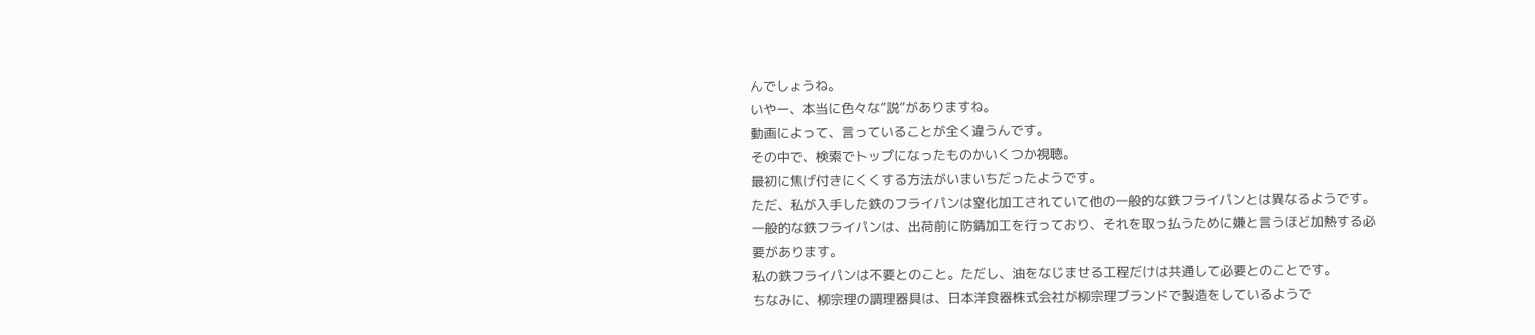んでしょうね。
いやー、本当に色々な”説”がありますね。
動画によって、言っていることが全く違うんです。
その中で、検索でトップになったものかいくつか視聴。
最初に焦げ付きにくくする方法がいまいちだったようです。
ただ、私が入手した鉄のフライパンは窒化加工されていて他の一般的な鉄フライパンとは異なるようです。
一般的な鉄フライパンは、出荷前に防錆加工を行っており、それを取っ払うために嫌と言うほど加熱する必要があります。
私の鉄フライパンは不要とのこと。ただし、油をなじませる工程だけは共通して必要とのことです。
ちなみに、柳宗理の調理器具は、日本洋食器株式会社が柳宗理ブランドで製造をしているようで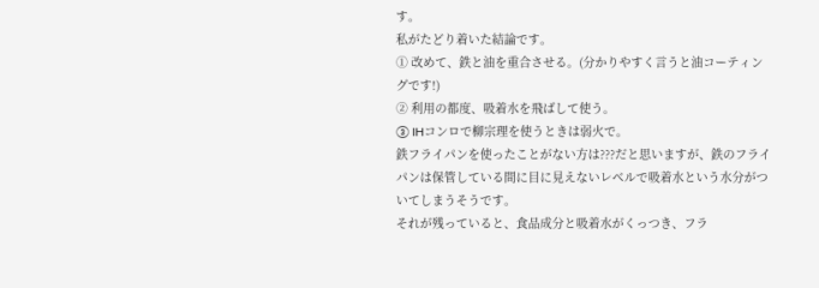す。
私がたどり着いた結論です。
① 改めて、鉄と油を重合させる。(分かりやすく言うと油コーティングです!)
② 利用の都度、吸着水を飛ばして使う。
③ IHコンロで柳宗理を使うときは弱火で。
鉄フライパンを使ったことがない方は???だと思いますが、鉄のフライパンは保管している間に目に見えないレベルで吸着水という水分がついてしまうそうです。
それが残っていると、食品成分と吸着水がくっつき、フラ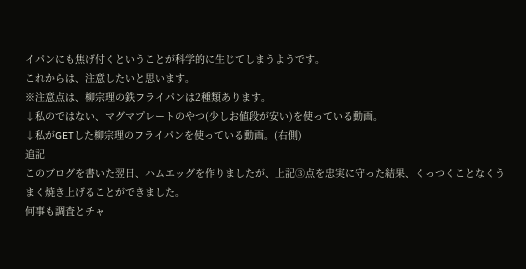イパンにも焦げ付くということが科学的に生じてしまうようです。
これからは、注意したいと思います。
※注意点は、柳宗理の鉄フライパンは2種類あります。
↓私のではない、マグマプレートのやつ(少しお値段が安い)を使っている動画。
↓私がGETした柳宗理のフライパンを使っている動画。(右側)
追記
このブログを書いた翌日、ハムエッグを作りましたが、上記③点を忠実に守った結果、くっつくことなくうまく焼き上げることができました。
何事も調査とチャ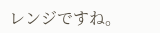レンジですね。